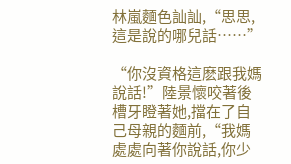林嵐麵色訕訕,“思思,這是說的哪兒話……”

“你沒資格這麽跟我媽說話!”陸景懷咬著後槽牙瞪著她,擋在了自己母親的麵前,“我媽處處向著你說話,你少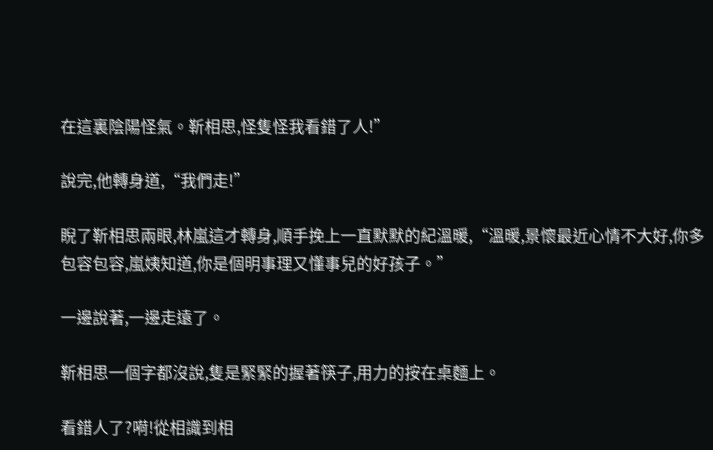在這裏陰陽怪氣。靳相思,怪隻怪我看錯了人!”

說完,他轉身道,“我們走!”

睨了靳相思兩眼,林嵐這才轉身,順手挽上一直默默的紀溫暖,“溫暖,景懷最近心情不大好,你多包容包容,嵐姨知道,你是個明事理又懂事兒的好孩子。”

一邊說著,一邊走遠了。

靳相思一個字都沒說,隻是緊緊的握著筷子,用力的按在桌麵上。

看錯人了?嗬!從相識到相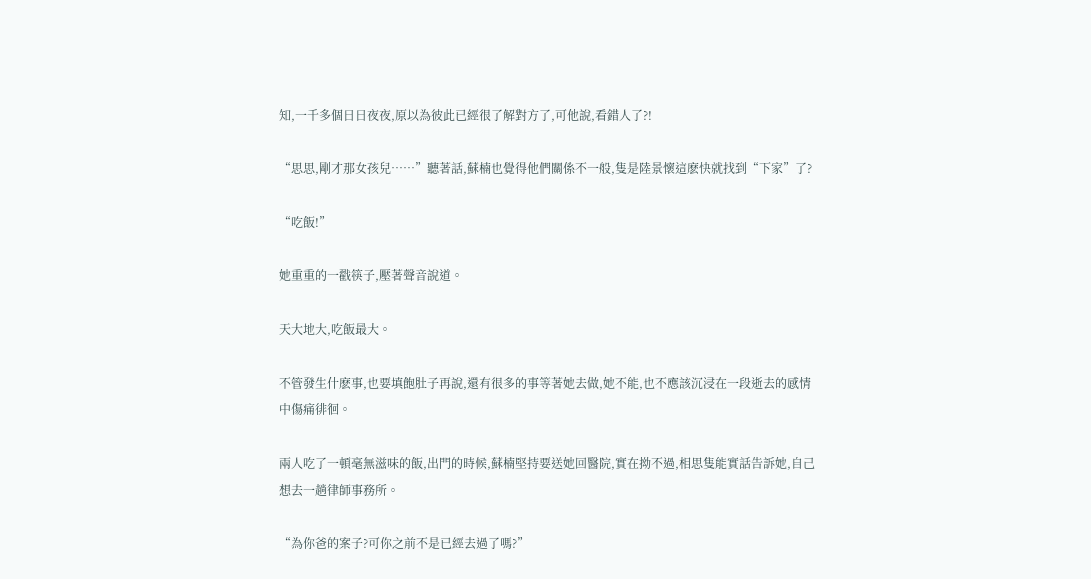知,一千多個日日夜夜,原以為彼此已經很了解對方了,可他說,看錯人了?!

“思思,剛才那女孩兒……”聽著話,蘇楠也覺得他們關係不一般,隻是陸景懷這麽快就找到“下家”了?

“吃飯!”

她重重的一戳筷子,壓著聲音說道。

天大地大,吃飯最大。

不管發生什麽事,也要填飽肚子再說,還有很多的事等著她去做,她不能,也不應該沉浸在一段逝去的感情中傷痛徘徊。

兩人吃了一頓毫無滋味的飯,出門的時候,蘇楠堅持要送她回醫院,實在拗不過,相思隻能實話告訴她,自己想去一趟律師事務所。

“為你爸的案子?可你之前不是已經去過了嗎?”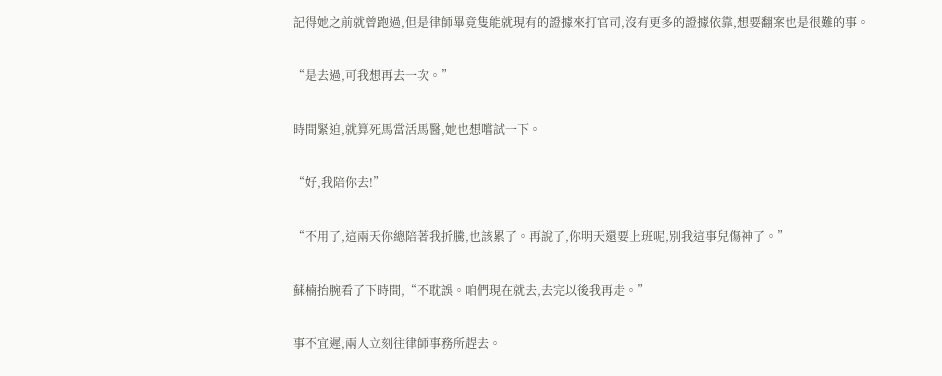記得她之前就曾跑過,但是律師畢竟隻能就現有的證據來打官司,沒有更多的證據依靠,想要翻案也是很難的事。

“是去過,可我想再去一次。”

時間緊迫,就算死馬當活馬醫,她也想嚐試一下。

“好,我陪你去!”

“不用了,這兩天你總陪著我折騰,也該累了。再說了,你明天還要上班呢,別我這事兒傷神了。”

蘇楠抬腕看了下時間,“不耽誤。咱們現在就去,去完以後我再走。”

事不宜遲,兩人立刻往律師事務所趕去。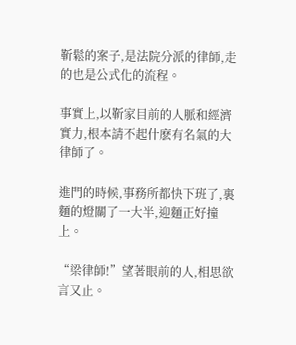靳鬆的案子,是法院分派的律師,走的也是公式化的流程。

事實上,以靳家目前的人脈和經濟實力,根本請不起什麽有名氣的大律師了。

進門的時候,事務所都快下班了,裏麵的燈關了一大半,迎麵正好撞上。

“梁律師!”望著眼前的人,相思欲言又止。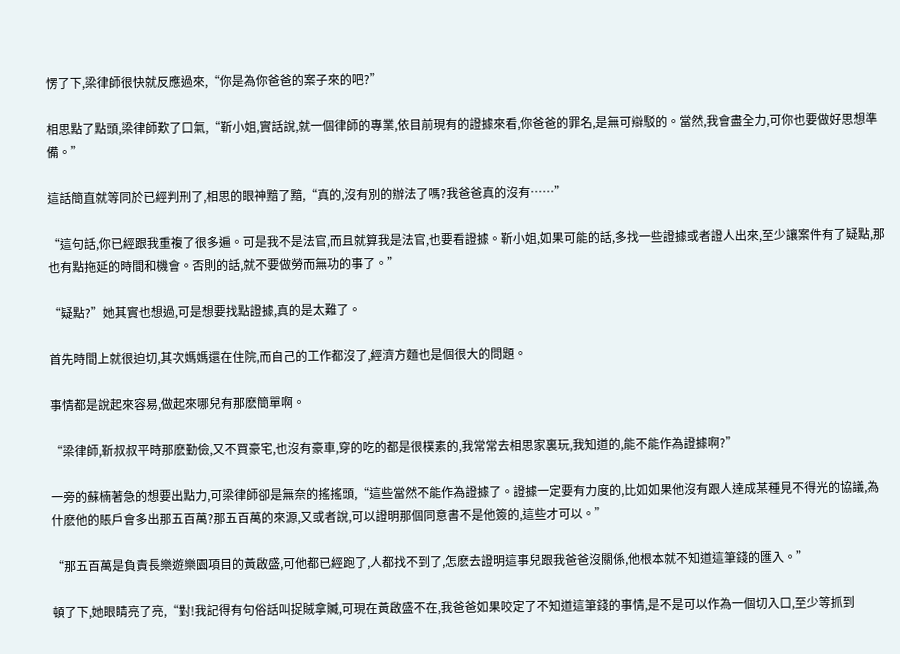愣了下,梁律師很快就反應過來,“你是為你爸爸的案子來的吧?”

相思點了點頭,梁律師歎了口氣,“靳小姐,實話說,就一個律師的專業,依目前現有的證據來看,你爸爸的罪名,是無可辯駁的。當然,我會盡全力,可你也要做好思想準備。”

這話簡直就等同於已經判刑了,相思的眼神黯了黯,“真的,沒有別的辦法了嗎?我爸爸真的沒有……”

“這句話,你已經跟我重複了很多遍。可是我不是法官,而且就算我是法官,也要看證據。靳小姐,如果可能的話,多找一些證據或者證人出來,至少讓案件有了疑點,那也有點拖延的時間和機會。否則的話,就不要做勞而無功的事了。”

“疑點?”她其實也想過,可是想要找點證據,真的是太難了。

首先時間上就很迫切,其次媽媽還在住院,而自己的工作都沒了,經濟方麵也是個很大的問題。

事情都是說起來容易,做起來哪兒有那麽簡單啊。

“梁律師,靳叔叔平時那麽勤儉,又不買豪宅,也沒有豪車,穿的吃的都是很樸素的,我常常去相思家裏玩,我知道的,能不能作為證據啊?”

一旁的蘇楠著急的想要出點力,可梁律師卻是無奈的搖搖頭,“這些當然不能作為證據了。證據一定要有力度的,比如如果他沒有跟人達成某種見不得光的協議,為什麽他的賬戶會多出那五百萬?那五百萬的來源,又或者說,可以證明那個同意書不是他簽的,這些才可以。”

“那五百萬是負責長樂遊樂園項目的黃啟盛,可他都已經跑了,人都找不到了,怎麽去證明這事兒跟我爸爸沒關係,他根本就不知道這筆錢的匯入。”

頓了下,她眼睛亮了亮,“對!我記得有句俗話叫捉賊拿贓,可現在黃啟盛不在,我爸爸如果咬定了不知道這筆錢的事情,是不是可以作為一個切入口,至少等抓到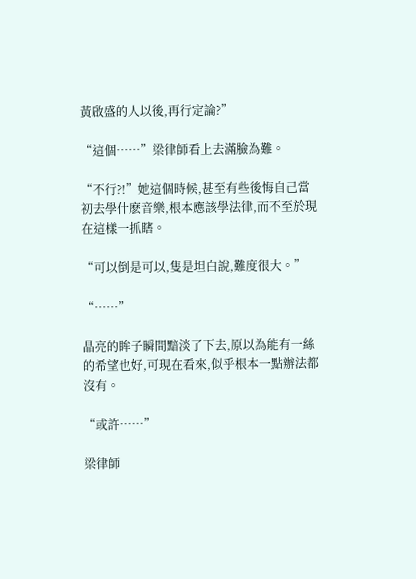黃啟盛的人以後,再行定論?”

“這個……”梁律師看上去滿臉為難。

“不行?!”她這個時候,甚至有些後悔自己當初去學什麽音樂,根本應該學法律,而不至於現在這樣一抓瞎。

“可以倒是可以,隻是坦白說,難度很大。”

“……”

晶亮的眸子瞬間黯淡了下去,原以為能有一絲的希望也好,可現在看來,似乎根本一點辦法都沒有。

“或許……”

梁律師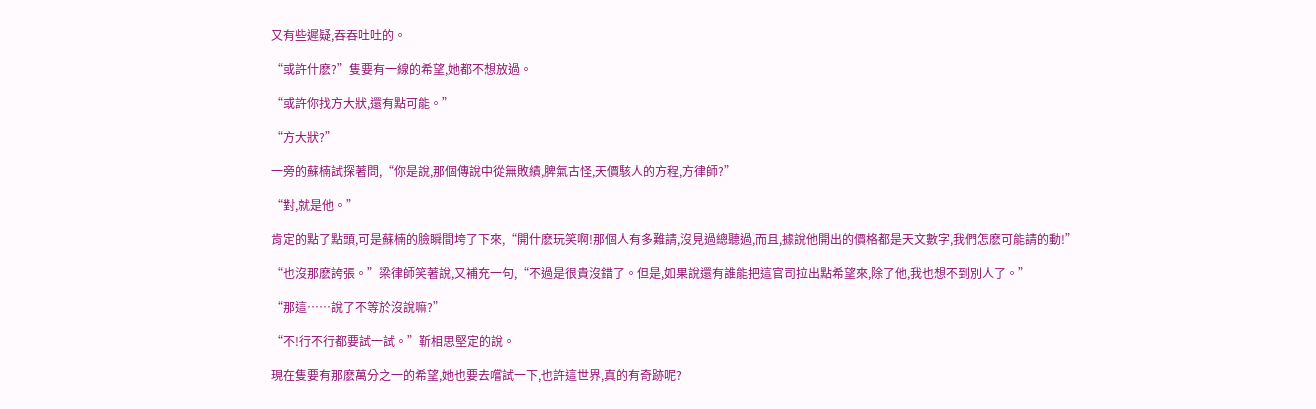又有些遲疑,吞吞吐吐的。

“或許什麽?”隻要有一線的希望,她都不想放過。

“或許你找方大狀,還有點可能。”

“方大狀?”

一旁的蘇楠試探著問,“你是說,那個傳說中從無敗績,脾氣古怪,天價駭人的方程,方律師?”

“對,就是他。”

肯定的點了點頭,可是蘇楠的臉瞬間垮了下來,“開什麽玩笑啊!那個人有多難請,沒見過總聽過,而且,據說他開出的價格都是天文數字,我們怎麽可能請的動!”

“也沒那麽誇張。”梁律師笑著說,又補充一句,“不過是很貴沒錯了。但是,如果說還有誰能把這官司拉出點希望來,除了他,我也想不到別人了。”

“那這……說了不等於沒說嘛?”

“不!行不行都要試一試。”靳相思堅定的說。

現在隻要有那麽萬分之一的希望,她也要去嚐試一下,也許這世界,真的有奇跡呢?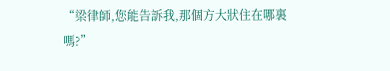“梁律師,您能告訴我,那個方大狀住在哪裏嗎?”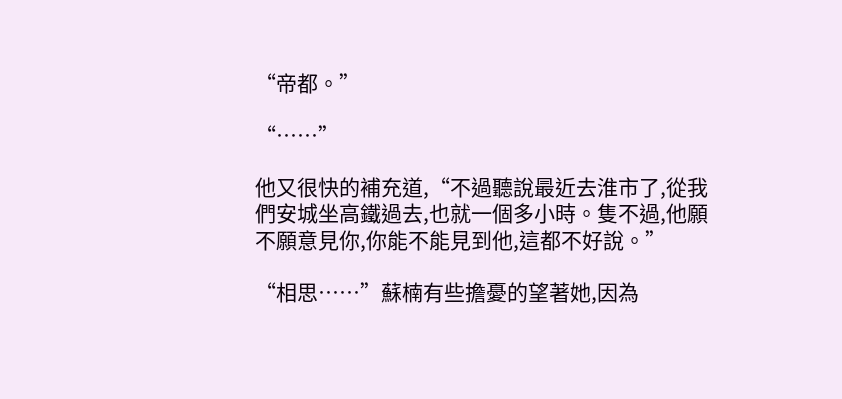“帝都。”

“……”

他又很快的補充道,“不過聽說最近去淮市了,從我們安城坐高鐵過去,也就一個多小時。隻不過,他願不願意見你,你能不能見到他,這都不好說。”

“相思……”蘇楠有些擔憂的望著她,因為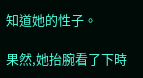知道她的性子。

果然,她抬腕看了下時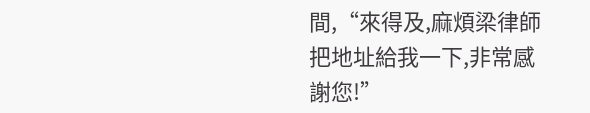間,“來得及,麻煩梁律師把地址給我一下,非常感謝您!”